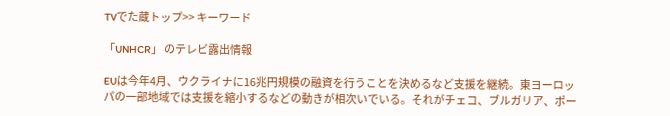TVでた蔵トップ>> キーワード

「UNHCR」 のテレビ露出情報

EUは今年4月、ウクライナに16兆円規模の融資を行うことを決めるなど支援を継続。東ヨーロッパの一部地域では支援を縮小するなどの動きが相次いでいる。それがチェコ、ブルガリア、ポー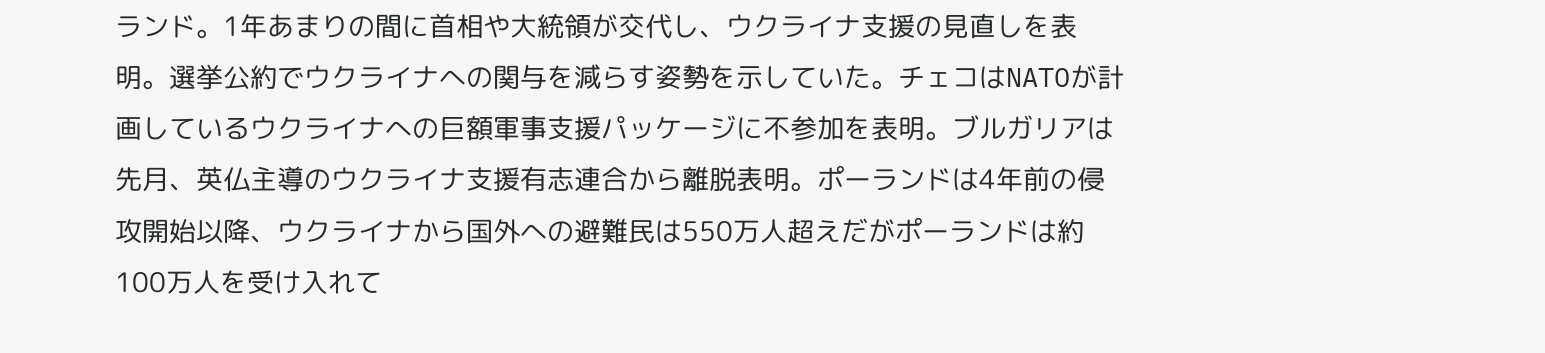ランド。1年あまりの間に首相や大統領が交代し、ウクライナ支援の見直しを表明。選挙公約でウクライナへの関与を減らす姿勢を示していた。チェコはNATOが計画しているウクライナへの巨額軍事支援パッケージに不参加を表明。ブルガリアは先月、英仏主導のウクライナ支援有志連合から離脱表明。ポーランドは4年前の侵攻開始以降、ウクライナから国外への避難民は550万人超えだがポーランドは約100万人を受け入れて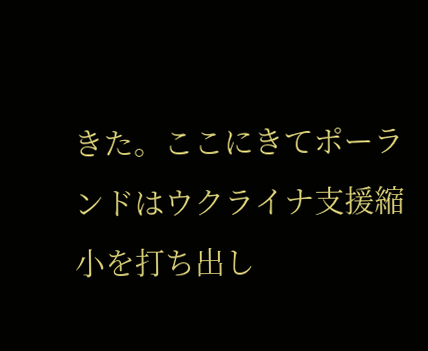きた。ここにきてポーランドはウクライナ支援縮小を打ち出し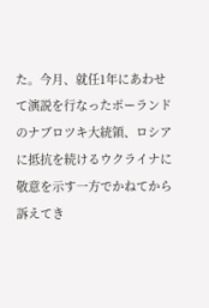た。今月、就任1年にあわせて演説を行なったポーランドのナブロツキ大統領、ロシアに抵抗を続けるウクライナに敬意を示す一方でかねてから訴えてき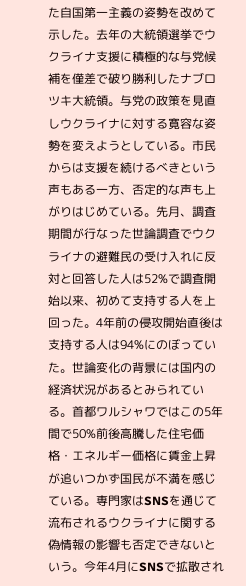た自国第一主義の姿勢を改めて示した。去年の大統領選挙でウクライナ支援に積極的な与党候補を僅差で破り勝利したナブロツキ大統領。与党の政策を見直しウクライナに対する寛容な姿勢を変えようとしている。市民からは支援を続けるべきという声もある一方、否定的な声も上がりはじめている。先月、調査期間が行なった世論調査でウクライナの避難民の受け入れに反対と回答した人は52%で調査開始以来、初めて支持する人を上回った。4年前の侵攻開始直後は支持する人は94%にのぼっていた。世論変化の背景には国内の経済状況があるとみられている。首都ワルシャワではこの5年間で50%前後高騰した住宅価格・エネルギー価格に賃金上昇が追いつかず国民が不満を感じている。専門家はSNSを通じて流布されるウクライナに関する偽情報の影響も否定できないという。今年4月にSNSで拡散され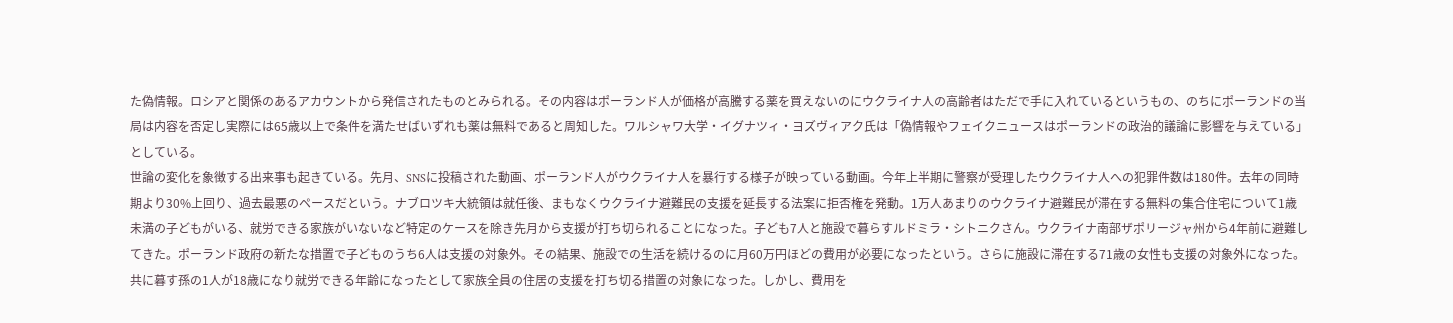た偽情報。ロシアと関係のあるアカウントから発信されたものとみられる。その内容はポーランド人が価格が高騰する薬を買えないのにウクライナ人の高齢者はただで手に入れているというもの、のちにポーランドの当局は内容を否定し実際には65歳以上で条件を満たせばいずれも薬は無料であると周知した。ワルシャワ大学・イグナツィ・ヨズヴィアク氏は「偽情報やフェイクニュースはポーランドの政治的議論に影響を与えている」としている。
世論の変化を象徴する出来事も起きている。先月、SNSに投稿された動画、ポーランド人がウクライナ人を暴行する様子が映っている動画。今年上半期に警察が受理したウクライナ人への犯罪件数は180件。去年の同時期より30%上回り、過去最悪のペースだという。ナブロツキ大統領は就任後、まもなくウクライナ避難民の支援を延長する法案に拒否権を発動。1万人あまりのウクライナ避難民が滞在する無料の集合住宅について1歳未満の子どもがいる、就労できる家族がいないなど特定のケースを除き先月から支援が打ち切られることになった。子ども7人と施設で暮らすルドミラ・シトニクさん。ウクライナ南部ザポリージャ州から4年前に避難してきた。ポーランド政府の新たな措置で子どものうち6人は支援の対象外。その結果、施設での生活を続けるのに月60万円ほどの費用が必要になったという。さらに施設に滞在する71歳の女性も支援の対象外になった。共に暮す孫の1人が18歳になり就労できる年齢になったとして家族全員の住居の支援を打ち切る措置の対象になった。しかし、費用を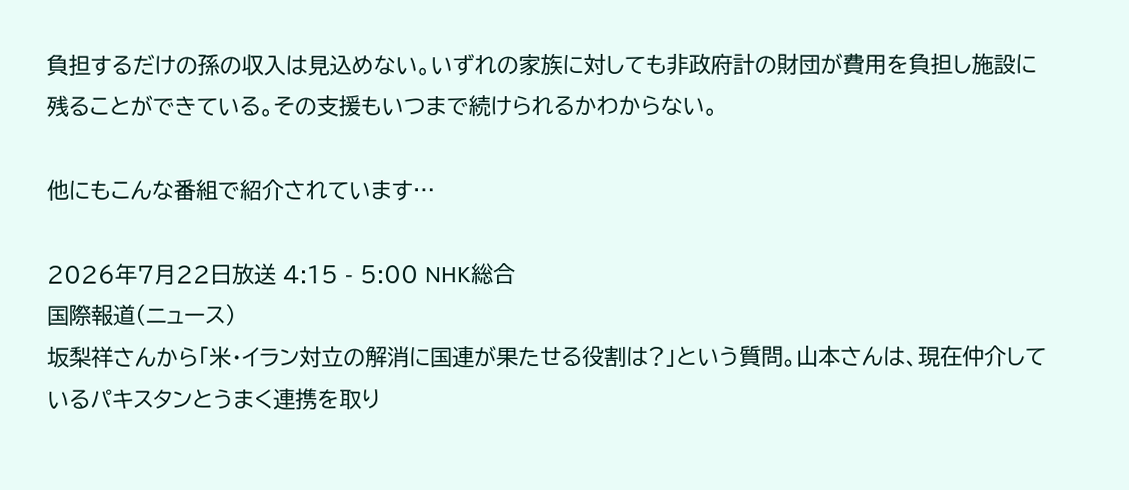負担するだけの孫の収入は見込めない。いずれの家族に対しても非政府計の財団が費用を負担し施設に残ることができている。その支援もいつまで続けられるかわからない。

他にもこんな番組で紹介されています…

2026年7月22日放送 4:15 - 5:00 NHK総合
国際報道(ニュース)
坂梨祥さんから「米・イラン対立の解消に国連が果たせる役割は?」という質問。山本さんは、現在仲介しているパキスタンとうまく連携を取り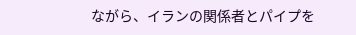ながら、イランの関係者とパイプを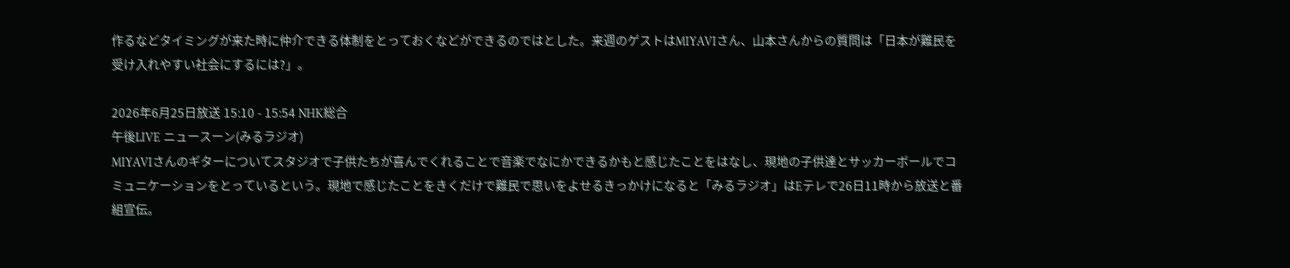作るなどタイミングが来た時に仲介できる体制をとっておくなどができるのではとした。来週のゲストはMIYAVIさん、山本さんからの質問は「日本が難民を受け入れやすい社会にするには?」。

2026年6月25日放送 15:10 - 15:54 NHK総合
午後LIVE ニュースーン(みるラジオ)
MIYAVIさんのギターについてスタジオで子供たちが喜んでくれることで音楽でなにかできるかもと感じたことをはなし、現地の子供達とサッカーボールでコミュニケーションをとっているという。現地で感じたことをきくだけで難民で思いをよせるきっかけになると「みるラジオ」はEテレで26日11時から放送と番組宣伝。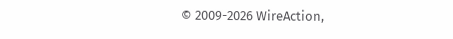© 2009-2026 WireAction,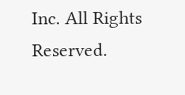Inc. All Rights Reserved.